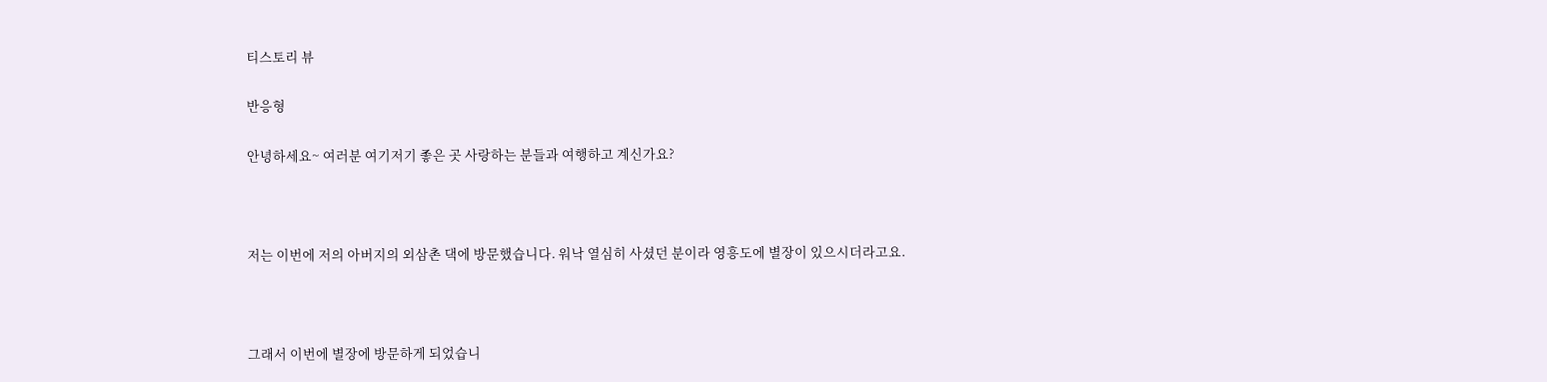티스토리 뷰

반응형

안녕하세요~ 여러분 여기저기 좋은 곳 사랑하는 분들과 여행하고 계신가요?



저는 이번에 저의 아버지의 외삼촌 댁에 방문했습니다. 워낙 열심히 사셨던 분이라 영흥도에 별장이 있으시더라고요.



그래서 이번에 별장에 방문하게 되었습니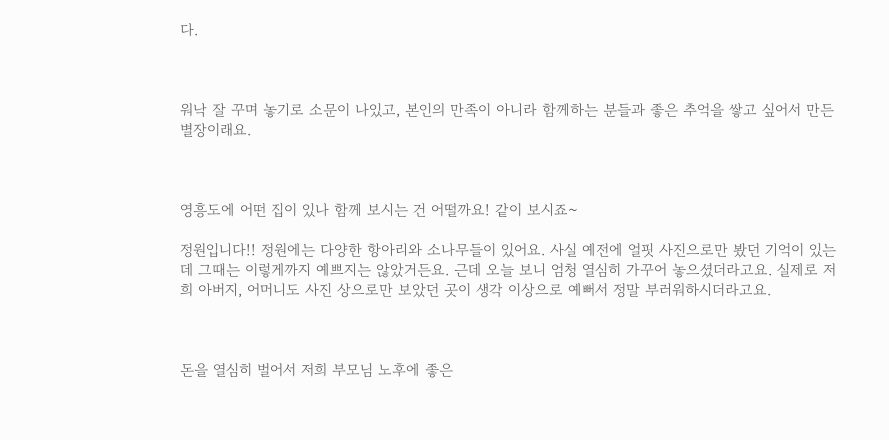다.



워낙 잘 꾸며 놓기로 소문이 나있고, 본인의 만족이 아니라 함께하는 분들과 좋은 추억을 쌓고 싶어서 만든 별장이래요.



영흥도에 어떤 집이 있나 함께 보시는 건 어떨까요! 같이 보시죠~

정원입니다!! 정원에는 다양한 항아리와 소나무들이 있어요. 사실 예전에 얼핏 사진으로만 봤던 기억이 있는데 그때는 이렇게까지 예쁘지는 않았거든요. 근데 오늘 보니 엄청 열심히 가꾸어 놓으셨더라고요. 실제로 저희 아버지, 어머니도 사진 상으로만 보았던 곳이 생각 이상으로 예뻐서 정말 부러워하시더라고요.



돈을 열심히 벌어서 저희 부모님 노후에 좋은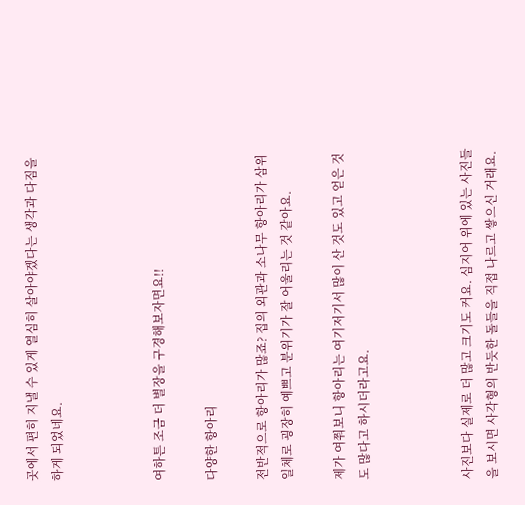곳에서 편히 지낼 수 있게 열심히 살아야겠다는 생각과 다짐을 하게 되었네요.



여하튼 조금 더 별장을 구경해보자면요!!

다양한 항아리

전반적으로 항아리가 많죠? 집의 외관과 소나무 항아리가 삼위일체로 굉장히 예쁘고 분위기가 잘 어울리는 것 같아요.

제가 여쭤보니 항아리는 여기저기서 많이 산 것도 있고 얻은 것도 많다고 하시더라고요.



사진보다 실제로 더 많고 크기도 커요. 심지어 위에 있는 사진들을 보시면 사각형의 반듯한 돌들을 직접 나르고 쌓으신 거래요.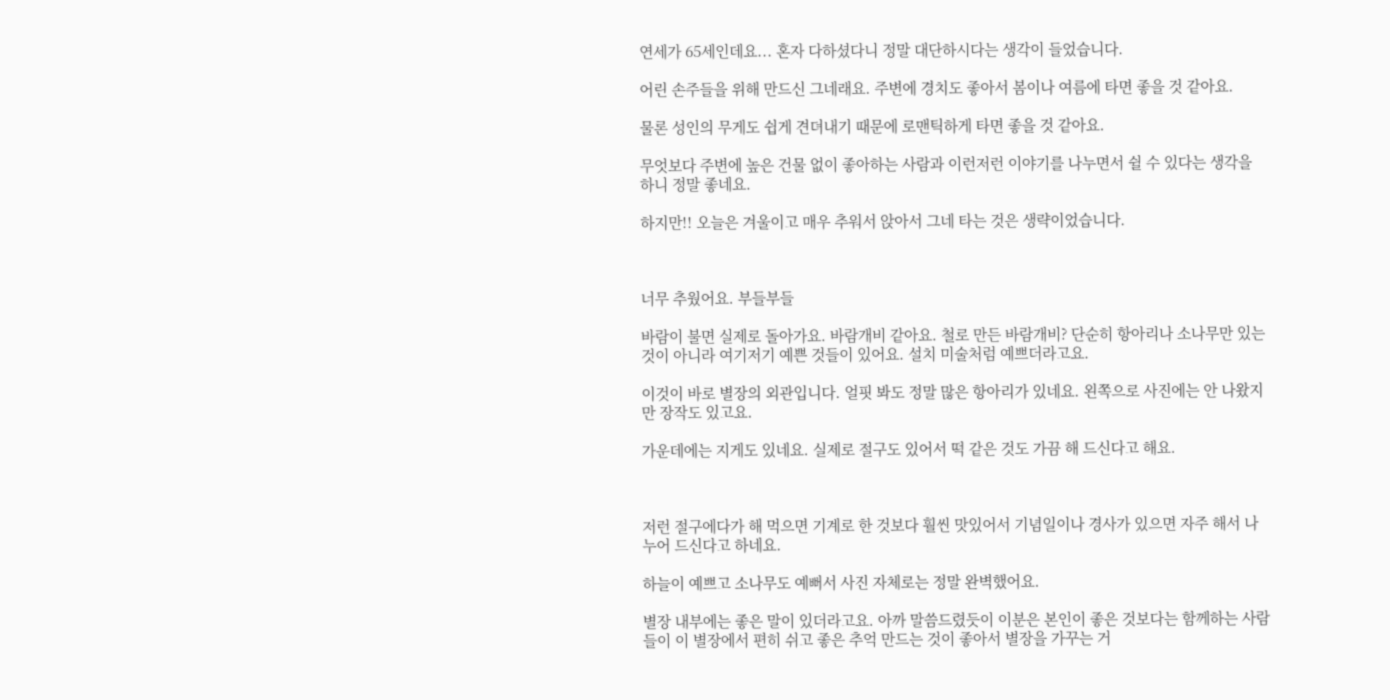연세가 65세인데요... 혼자 다하셨다니 정말 대단하시다는 생각이 들었습니다.

어린 손주들을 위해 만드신 그네래요. 주변에 경치도 좋아서 봄이나 여름에 타면 좋을 것 같아요.

물론 성인의 무게도 쉽게 견뎌내기 때문에 로맨틱하게 타면 좋을 것 같아요.

무엇보다 주변에 높은 건물 없이 좋아하는 사람과 이런저런 이야기를 나누면서 쉴 수 있다는 생각을 하니 정말 좋네요.

하지만!! 오늘은 겨울이고 매우 추워서 앉아서 그네 타는 것은 생략이었습니다.



너무 추웠어요. 부들부들

바람이 불면 실제로 돌아가요. 바람개비 같아요. 철로 만든 바람개비? 단순히 항아리나 소나무만 있는 것이 아니라 여기저기 예쁜 것들이 있어요. 설치 미술처럼 예쁘더라고요.

이것이 바로 별장의 외관입니다. 얼핏 봐도 정말 많은 항아리가 있네요. 왼쪽으로 사진에는 안 나왔지만 장작도 있고요.

가운데에는 지게도 있네요. 실제로 절구도 있어서 떡 같은 것도 가끔 해 드신다고 해요.



저런 절구에다가 해 먹으면 기계로 한 것보다 훨씬 맛있어서 기념일이나 경사가 있으면 자주 해서 나누어 드신다고 하네요.

하늘이 예쁘고 소나무도 예뻐서 사진 자체로는 정말 완벽했어요.

별장 내부에는 좋은 말이 있더라고요. 아까 말씀드렸듯이 이분은 본인이 좋은 것보다는 함께하는 사람들이 이 별장에서 편히 쉬고 좋은 추억 만드는 것이 좋아서 별장을 가꾸는 거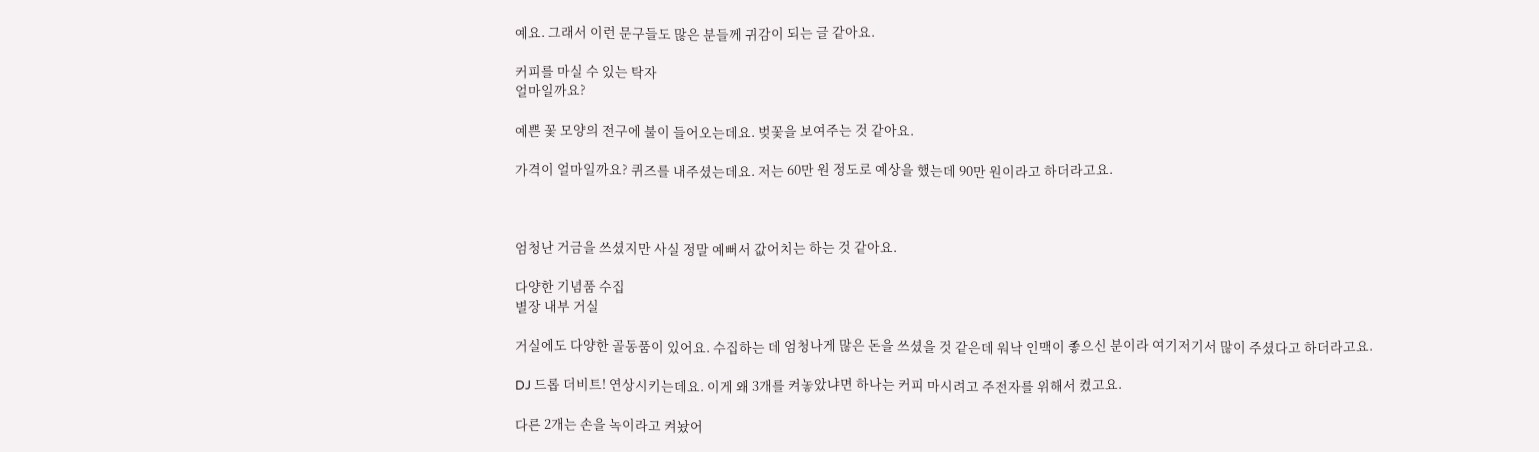예요. 그래서 이런 문구들도 많은 분들께 귀감이 되는 글 같아요.

커피를 마실 수 있는 탁자
얼마일까요?

예쁜 꽃 모양의 전구에 불이 들어오는데요. 벚꽃을 보여주는 것 같아요.

가격이 얼마일까요? 퀴즈를 내주셨는데요. 저는 60만 원 정도로 예상을 했는데 90만 원이라고 하더라고요.



엄청난 거금을 쓰셨지만 사실 정말 예뻐서 값어치는 하는 것 같아요.

다양한 기념품 수집
별장 내부 거실

거실에도 다양한 골동품이 있어요. 수집하는 데 엄청나게 많은 돈을 쓰셨을 것 같은데 워낙 인맥이 좋으신 분이라 여기저기서 많이 주셨다고 하더라고요.

DJ 드롭 더비트! 연상시키는데요. 이게 왜 3개를 켜놓았냐면 하나는 커피 마시려고 주전자를 위해서 켰고요.

다른 2개는 손을 녹이라고 켜놨어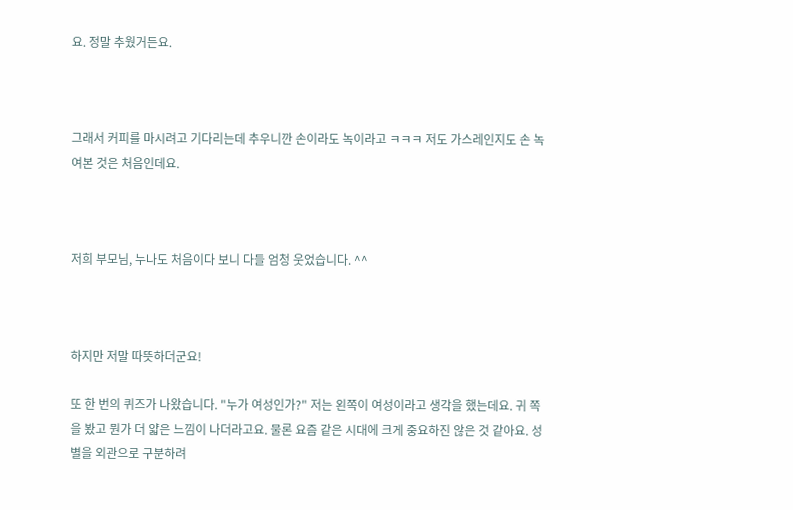요. 정말 추웠거든요.



그래서 커피를 마시려고 기다리는데 추우니깐 손이라도 녹이라고 ㅋㅋㅋ 저도 가스레인지도 손 녹여본 것은 처음인데요.



저희 부모님, 누나도 처음이다 보니 다들 엄청 웃었습니다. ^^



하지만 저말 따뜻하더군요!

또 한 번의 퀴즈가 나왔습니다. "누가 여성인가?" 저는 왼쪽이 여성이라고 생각을 했는데요. 귀 쪽을 봤고 뭔가 더 얇은 느낌이 나더라고요. 물론 요즘 같은 시대에 크게 중요하진 않은 것 같아요. 성별을 외관으로 구분하려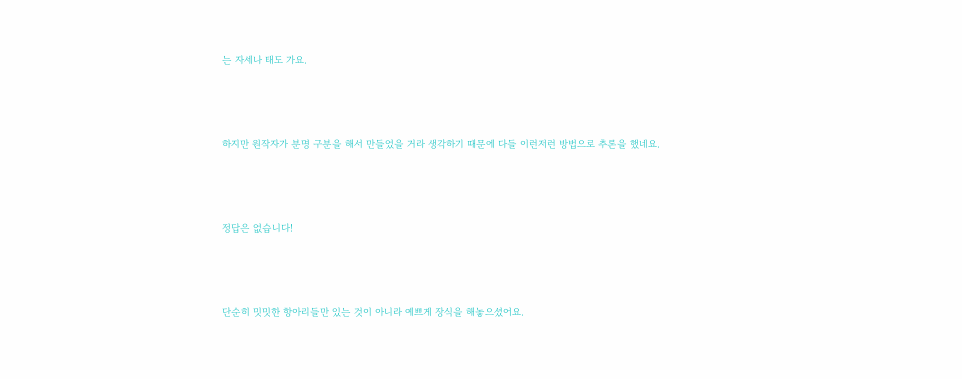는 자세나 태도 가요.



하지만 원작자가 분명 구분을 해서 만들었을 거라 생각하기 때문에 다들 이런저런 방법으로 추론을 했네요.



정답은 없습니다!



단순히 밋밋한 항아리들만 있는 것이 아니라 예쁘게 장식을 해놓으셨어요.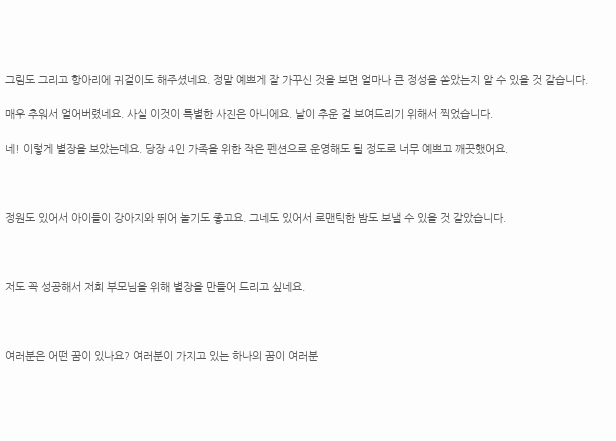그림도 그리고 항아리에 귀걸이도 해주셨네요. 정말 예쁘게 잘 가꾸신 것을 보면 얼마나 큰 정성을 쏟았는지 알 수 있을 것 같습니다.

매우 추워서 얼어버렸네요. 사실 이것이 특별한 사진은 아니에요. 날이 추운 걸 보여드리기 위해서 찍었습니다.

네! 이렇게 별장을 보았는데요. 당장 4인 가족을 위한 작은 펜션으로 운영해도 될 정도로 너무 예쁘고 깨끗했어요.



정원도 있어서 아이들이 강아지와 뛰어 놀기도 좋고요. 그네도 있어서 로맨틱한 밤도 보낼 수 있을 것 같았습니다.



저도 꼭 성공해서 저희 부모님을 위해 별장을 만들어 드리고 싶네요.



여러분은 어떤 꿈이 있나요? 여러분이 가지고 있는 하나의 꿈이 여러분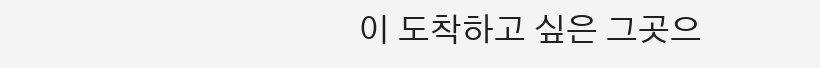이 도착하고 싶은 그곳으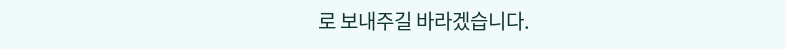로 보내주길 바라겠습니다.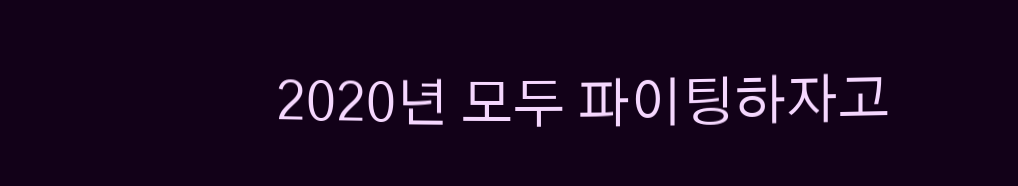2020년 모두 파이팅하자고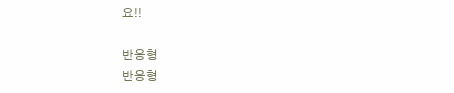요!!

반응형
반응형